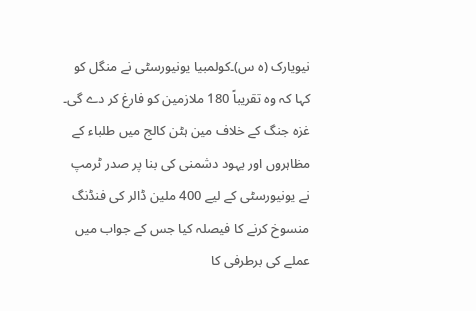نیویارک (ہ س)۔کولمبیا یونیورسٹی نے منگل کو کہا کہ وہ تقریباً 180 ملازمین کو فارغ کر دے گی۔ غزہ جنگ کے خلاف مین ہٹن کالج میں طلباء کے مظاہروں اور یہود دشمنی کی بنا پر صدر ٹرمپ نے یونیورسٹی کے لیے 400 ملین ڈالر کی فنڈنگ منسوخ کرنے کا فیصلہ کیا جس کے جواب میں عملے کی برطرفی کا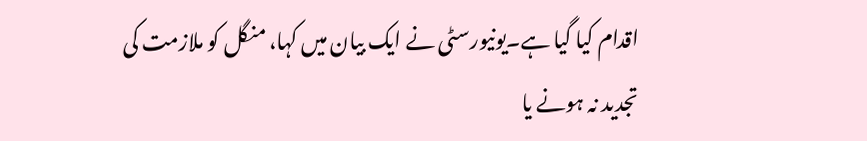اقدام کیا گیا ہے۔یونیورسٹی نے ایک بیان میں کہا، منگل کو ملازمت کی تجدید نہ ہونے یا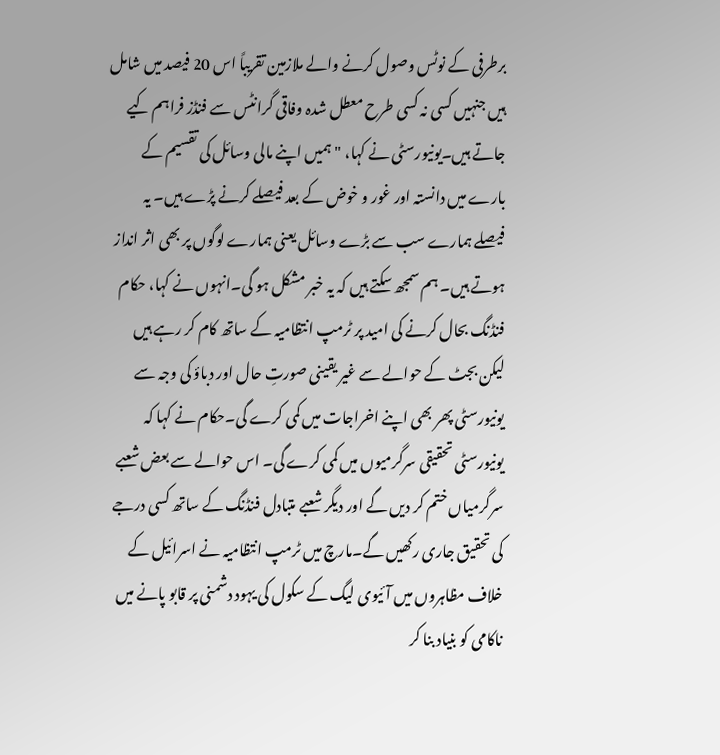برطرفی کے نوٹس وصول کرنے والے ملازمین تقریباً اس 20 فیصد میں شامل ہیں جنہیں کسی نہ کسی طرح معطل شدہ وفاقی گرانٹس سے فنڈز فراہم کیے جاتے ہیں۔یونیورسٹی نے کہا، "ہمیں اپنے مالی وسائل کی تقسیم کے بارے میں دانستہ اور غور و خوض کے بعد فیصلے کرنے پڑے ہیں۔ یہ فیصلے ہمارے سب سے بڑے وسائل یعنی ہمارے لوگوں پر بھی اثر انداز ہوتے ہیں۔ ہم سمجھ سکتے ہیں کہ یہ خبر مشکل ہو گی۔انہوں نے کہا، حکام فنڈنگ بحال کرنے کی امید پر ٹرمپ انتظامیہ کے ساتھ کام کر رہے ہیں لیکن بجٹ کے حوالے سے غیر یقینی صورتِ حال اور دباؤ کی وجہ سے یونیورسٹی پھر بھی اپنے اخراجات میں کمی کرے گی۔حکام نے کہا کہ یونیورسٹی تحقیقی سرگرمیوں میں کمی کرے گی۔ اس حوالے سے بعض شعبے سرگرمیاں ختم کر دیں گے اور دیگر شعبے متبادل فنڈنگ کے ساتھ کسی درجے کی تحقیق جاری رکھیں گے۔مارچ میں ٹرمپ انتظامیہ نے اسرائیل کے خلاف مظاہروں میں آئیوی لیگ کے سکول کی یہود دشمنی پر قابو پانے میں ناکامی کو بنیاد بنا کر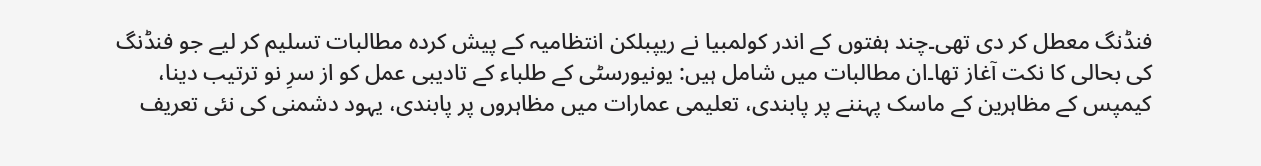فنڈنگ معطل کر دی تھی۔چند ہفتوں کے اندر کولمبیا نے ریپبلکن انتظامیہ کے پیش کردہ مطالبات تسلیم کر لیے جو فنڈنگ کی بحالی کا نکت آغاز تھا۔ان مطالبات میں شامل ہیں: یونیورسٹی کے طلباء کے تادیبی عمل کو از سرِ نو ترتیب دینا، کیمپس کے مظاہرین کے ماسک پہننے پر پابندی، تعلیمی عمارات میں مظاہروں پر پابندی، یہود دشمنی کی نئی تعریف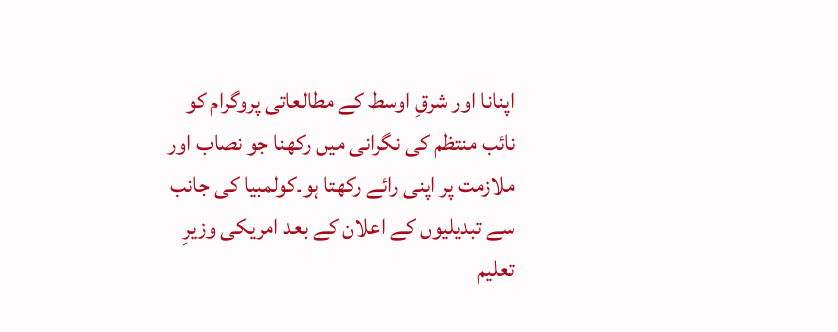اپنانا اور شرقِ اوسط کے مطالعاتی پروگرام کو نائب منتظم کی نگرانی میں رکھنا جو نصاب اور ملازمت پر اپنی رائے رکھتا ہو۔کولمبیا کی جانب سے تبدیلیوں کے اعلان کے بعد امریکی وزیرِ تعلیم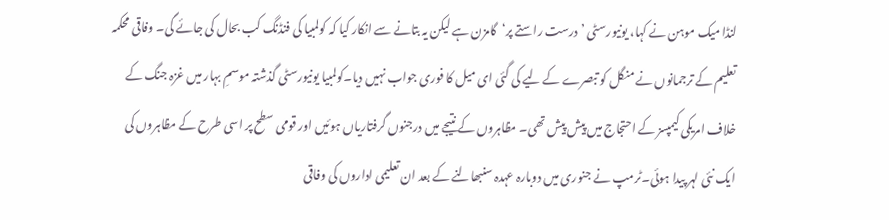لنڈا میک موہن نے کہا، یونیورسٹی ’درست راستے پر‘گامزن ہے لیکن یہ بتانے سے انکار کیا کہ کولمبیا کی فنڈنگ کب بحال کی جائے گی۔ وفاقی محکمہ تعلیم کے ترجمانوں نے منگل کو تبصرے کے لیے کی گئی ای میل کا فوری جواب نہیں دیا۔کولمبیا یونیورسٹی گذشتہ موسمِ بہار میں غزہ جنگ کے خلاف امریکی کیمپسز کے احتجاج میں پیش پیش تھی۔ مظاہروں کے نتیجے میں درجنوں گرفتاریاں ہوئیں اور قومی سطح پر اسی طرح کے مظاہروں کی ایک نئی لہر پیدا ہوئی۔ٹرمپ نے جنوری میں دوبارہ عہدہ سنبھالنے کے بعد ان تعلیمی اداروں کی وفاقی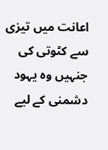اعانت میں تیزی سے کٹوتی کی جنہیں وہ یہود دشمنی کے لیے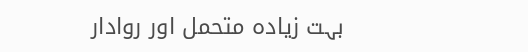بہت زیادہ متحمل اور روادار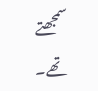سمجھتے تھے۔